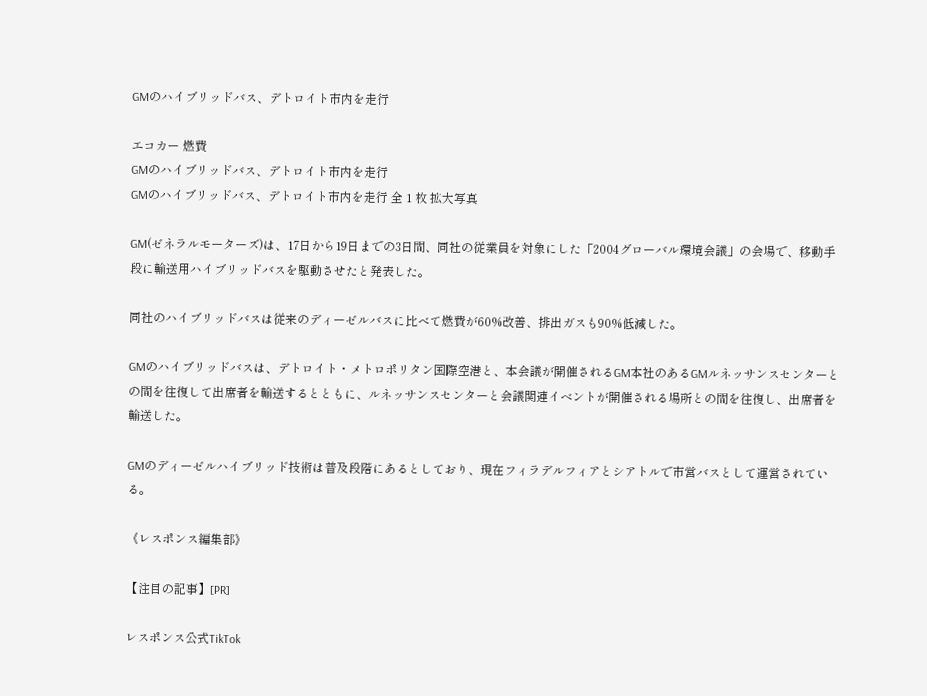GMのハイブリッドバス、デトロイト市内を走行

エコカー 燃費
GMのハイブリッドバス、デトロイト市内を走行
GMのハイブリッドバス、デトロイト市内を走行 全 1 枚 拡大写真

GM(ゼネラルモーターズ)は、17日から19日までの3日間、同社の従業員を対象にした「2004グローバル環境会議」の会場で、移動手段に輸送用ハイブリッドバスを駆動させたと発表した。

同社のハイブリッドバスは従来のディーゼルバスに比べて燃費が60%改善、排出ガスも90%低減した。

GMのハイブリッドバスは、デトロイト・メトロポリタン国際空港と、本会議が開催されるGM本社のあるGMルネッサンスセンターとの間を往復して出席者を輸送するとともに、ルネッサンスセンターと会議関連イベントが開催される場所との間を往復し、出席者を輸送した。

GMのディーゼルハイブリッド技術は普及段階にあるとしており、現在フィラデルフィアとシアトルで市営バスとして運営されている。

《レスポンス編集部》

【注目の記事】[PR]

レスポンス公式TikTok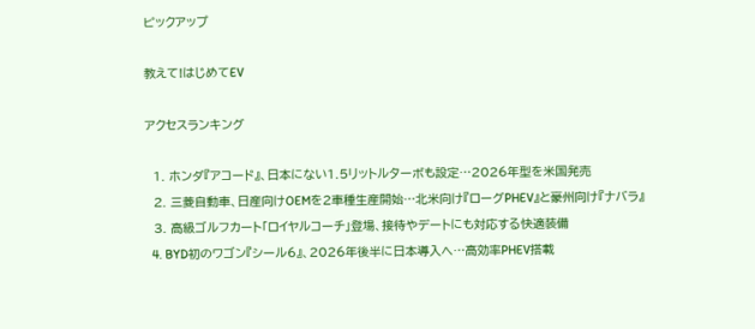ピックアップ

教えて!はじめてEV

アクセスランキング

  1. ホンダ『アコード』、日本にない1.5リットルターボも設定…2026年型を米国発売
  2. 三菱自動車、日産向けOEMを2車種生産開始…北米向け『ローグPHEV』と豪州向け『ナバラ』
  3. 高級ゴルフカート「ロイヤルコーチ」登場、接待やデートにも対応する快適装備
  4. BYD初のワゴン『シール6』、2026年後半に日本導入へ…高効率PHEV搭載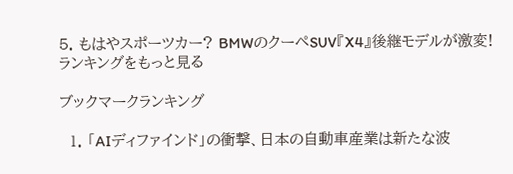5. もはやスポーツカー? BMWのクーペSUV『X4』後継モデルが激変!
ランキングをもっと見る

ブックマークランキング

  1. 「AIディファインド」の衝撃、日本の自動車産業は新たな波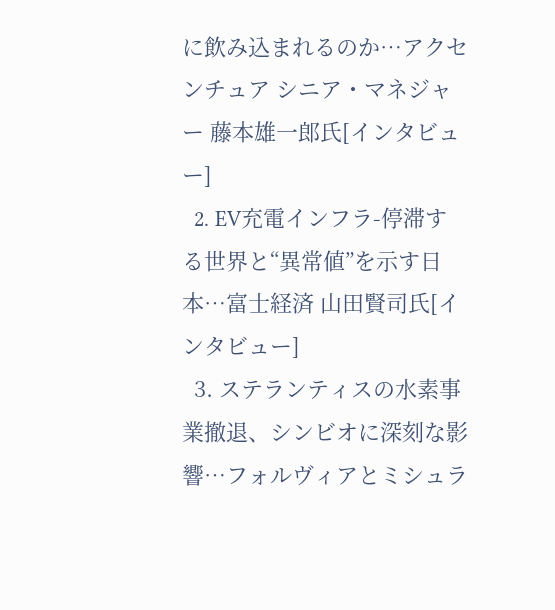に飲み込まれるのか…アクセンチュア シニア・マネジャー 藤本雄一郎氏[インタビュー]
  2. EV充電インフラ-停滞する世界と“異常値”を示す日本…富士経済 山田賢司氏[インタビュー]
  3. ステランティスの水素事業撤退、シンビオに深刻な影響…フォルヴィアとミシュラ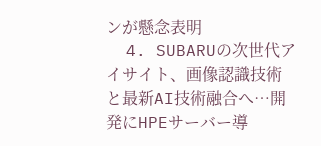ンが懸念表明
  4. SUBARUの次世代アイサイト、画像認識技術と最新AI技術融合へ…開発にHPEサーバー導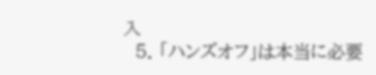入
  5. 「ハンズオフ」は本当に必要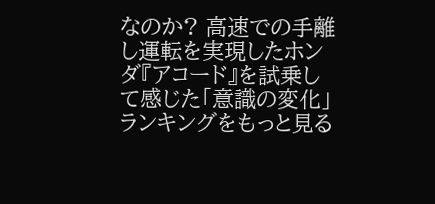なのか? 高速での手離し運転を実現したホンダ『アコード』を試乗して感じた「意識の変化」
ランキングをもっと見る